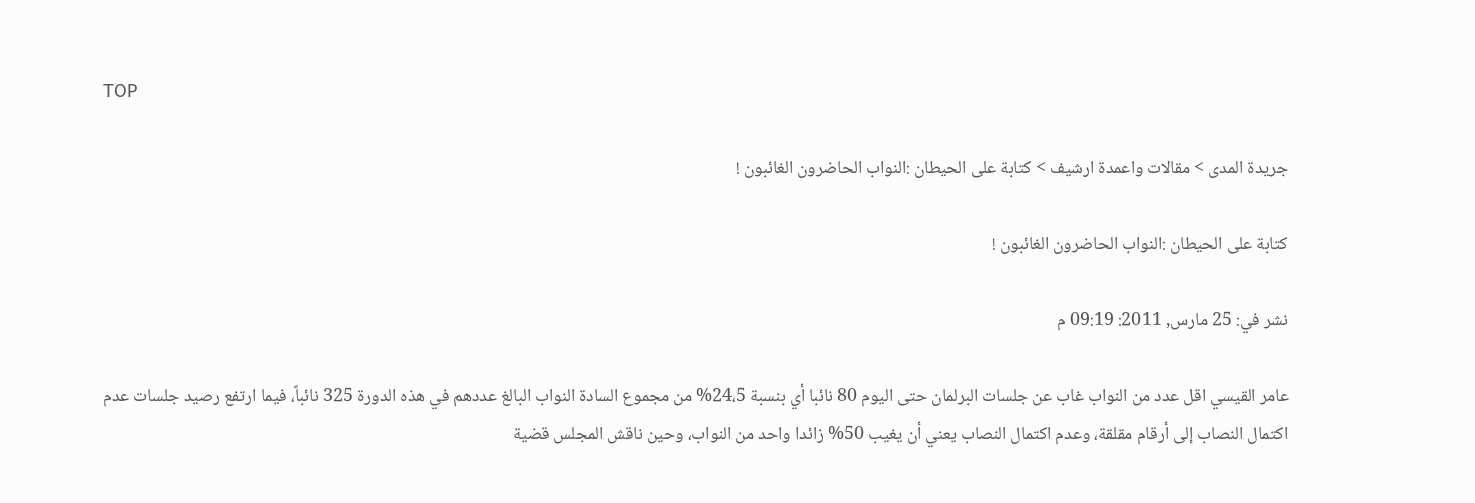TOP

جريدة المدى > مقالات واعمدة ارشيف > كتابة على الحيطان :النواب الحاضرون الغائبون !

كتابة على الحيطان :النواب الحاضرون الغائبون !

نشر في: 25 مارس, 2011: 09:19 م

عامر القيسي اقل عدد من النواب غاب عن جلسات البرلمان حتى اليوم 80 نائبا أي بنسبة 24،5% من مجموع السادة النواب البالغ عددهم في هذه الدورة 325 نائباً، فيما ارتفع رصيد جلسات عدم اكتمال النصاب إلى أرقام مقلقة، وعدم اكتمال النصاب يعني أن يغيب 50% زائدا واحد من النواب، وحين ناقش المجلس قضية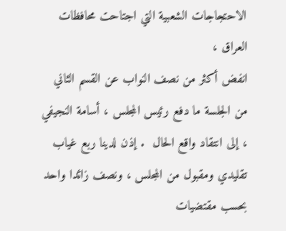الاحتجاجات الشعبية التي اجتاحت محافظات العراق ،
انفض أكثر من نصف النواب عن القسم الثاني من الجلسة ما دفع رئيس المجلس ، أسامة النجيفي ، إلى انتقاد واقع الحال  . إذن لدينا ربع غياب تقليدي ومقبول من المجلس ، ونصف زائدا واحد بحسب مقتضيات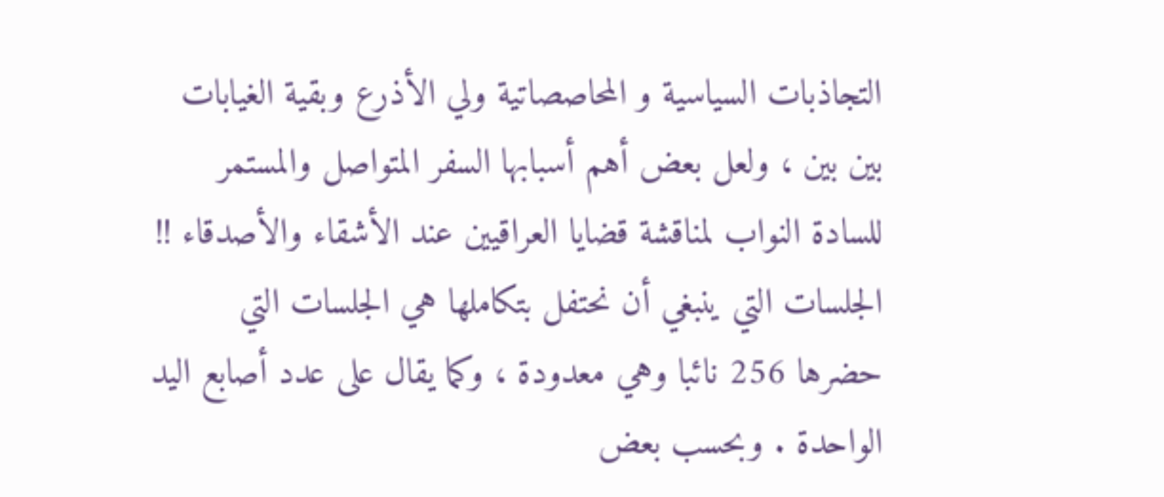التجاذبات السياسية و المحاصصاتية ولي الأذرع وبقية الغيابات بين بين ، ولعل بعض أهم أسبابها السفر المتواصل والمستمر للسادة النواب لمناقشة قضايا العراقيين عند الأشقاء والأصدقاء !! الجلسات التي ينبغي أن نحتفل بتكاملها هي الجلسات التي حضرها 256 نائبا وهي معدودة ، وكما يقال على عدد أصابع اليد الواحدة . وبحسب بعض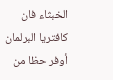الخبثاء فان كافتريا البرلمان أوفر حظا من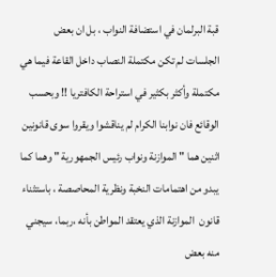قبة البرلمان في استضافة النواب ، بل ان بعض الجلسات لم تكن مكتملة النصاب داخل القاعة فيما هي مكتملة وأكثر بكثير في استراحة الكافتريا !! وبحسب الوقائع فان نوابنا الكرام لم يناقشوا ويقروا سوى قانونين اثنين هما " الموازنة ونواب رئيس الجمهورية " وهما كما يبدو من اهتمامات النخبة ونظرية المحاصصة ، باستثناء قانون  الموازنة الذي يعتقد المواطن بأنه ،ربما، سيجني منه بعض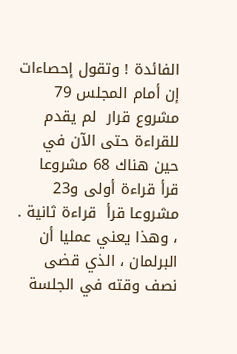الفائدة ! وتقول إحصاءات  إن أمام المجلس 79 مشروع قرار  لم يقدم للقراءة حتى الآن في حين هناك 68 مشروعا  قرأ قراءة أولى و23 مشروعا قرأ  قراءة ثانية . ، وهذا يعني عمليا أن البرلمان ، الذي قضى نصف وقته في الجلسة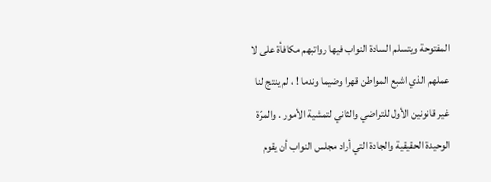المفتوحة ويتسلم السادة النواب فيها رواتبهم مكافأة على لا عملهم الذي اشبع المواطن قهرا وضيما وندما ! ، لم ينتج لنا غير قانونين الأول للتراضي والثاني لتمشية الأمور . والمرّة الوحيدة الحقيقية والجادة التي أراد مجلس النواب أن يقوم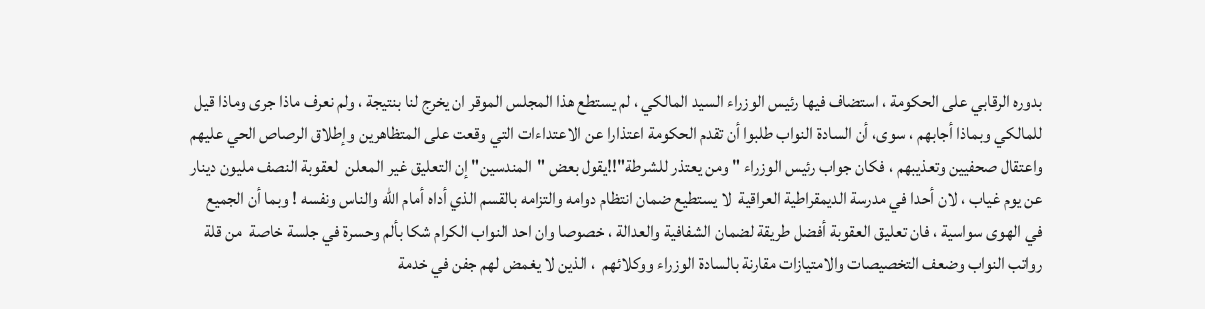بدوره الرقابي على الحكومة ، استضاف فيها رئيس الوزراء السيد المالكي ، لم يستطع هذا المجلس الموقر ان يخرج لنا بنتيجة ، ولم نعرف ماذا جرى وماذا قيل للمالكي وبماذا أجابهم ، سوى، أن السادة النواب طلبوا أن تقدم الحكومة اعتذارا عن الاعتداءات التي وقعت على المتظاهرين وإطلاق الرصاص الحي عليهم واعتقال صحفيين وتعذيبهم ، فكان جواب رئيس الوزراء " ومن يعتذر للشرطة"!!يقول بعض "المندسين" إن التعليق غير المعلن  لعقوبة النصف مليون دينار عن يوم غياب ، لان أحدا في مدرسة الديمقراطية العراقية  لا يستطيع ضمان انتظام دوامه والتزامه بالقسم الذي أداه أمام الله والناس ونفسه ! وبما أن الجميع في الهوى سواسية ، فان تعليق العقوبة أفضل طريقة لضمان الشفافية والعدالة ، خصوصا وان احد النواب الكرام شكا بألم وحسرة في جلسة خاصة  من قلة رواتب النواب وضعف التخصيصات والامتيازات مقارنة بالسادة الوزراء ووكلائهم  ، الذين لا يغمض لهم جفن في خدمة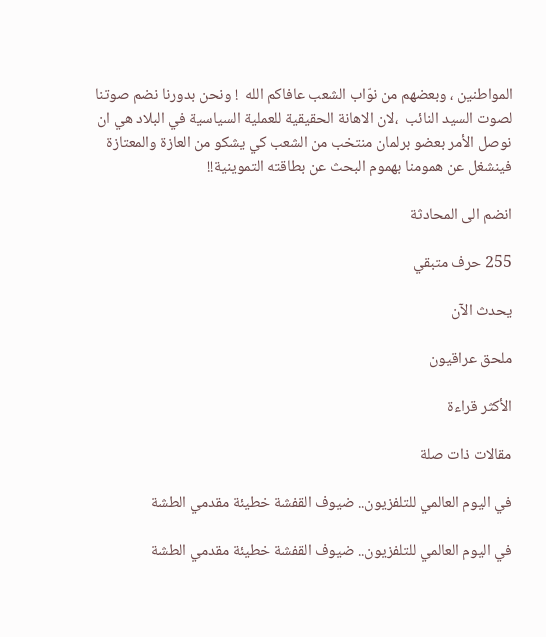المواطنين ، وبعضهم من نوّاب الشعب عافاكم الله  ! ونحن بدورنا نضم صوتنا لصوت السيد النائب  ،لان الاهانة الحقيقية للعملية السياسية في البلاد هي ان نوصل الأمر بعضو برلمان منتخب من الشعب كي يشكو من العازة والمعتازة فينشغل عن همومنا بهموم البحث عن بطاقته التموينية!!

انضم الى المحادثة

255 حرف متبقي

يحدث الآن

ملحق عراقيون

الأكثر قراءة

مقالات ذات صلة

في اليوم العالمي للتلفزيون.. ضيوف القفشة خطيئة مقدمي الطشة

في اليوم العالمي للتلفزيون.. ضيوف القفشة خطيئة مقدمي الطشة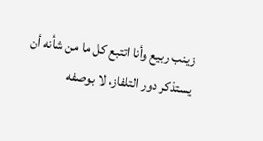زينب ربيع وأنا اتتبع كل ما من شأنه أن يستذكر دور التلفاز، لا بوصفه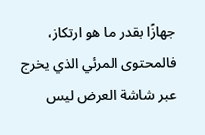جهازًا بقدر ما هو ارتكاز، فالمحتوى المرئي الذي يخرج عبر شاشة العرض ليس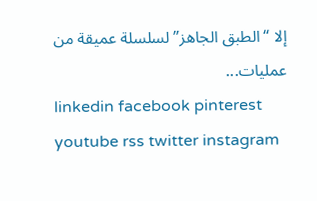إلا “الطبق الجاهز” لسلسلة عميقة من عمليات...
linkedin facebook pinterest youtube rss twitter instagram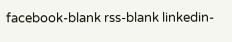facebook-blank rss-blank linkedin-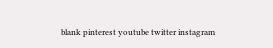blank pinterest youtube twitter instagram